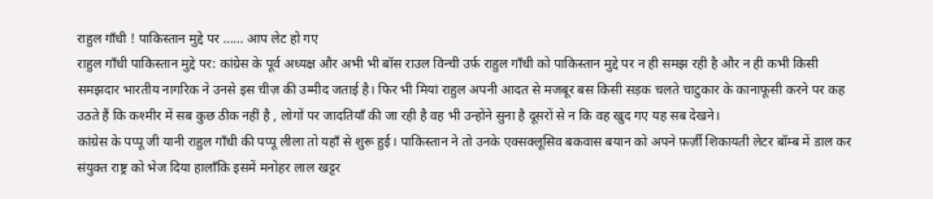राहुल गाँधी ! पाकिस्तान मुद्दे पर …… आप लेट हो गए
राहुल गाँधी पाकिस्तान मुद्दे पर: कांग्रेस के पूर्व अध्यक्ष और अभी भी बॉस राउल विन्ची उर्फ़ राहुल गाँधी को पाकिस्तान मुद्दे पर न ही समझ रही है और न ही कभी किसी समझदार भारतीय नागरिक ने उनसे इस चीज़ की उम्मीद जताई है। फिर भी मियां राहुल अपनी आदत से मजबूर बस किसी सड़क चलते चाटुकार के कानाफूसी करने पर कह उठते हैं कि कश्मीर में सब कुछ ठीक नहीं है , लोगों पर जादतियाँ की जा रही है वह भी उन्होंने सुना है दूसरों से न कि वह खुद गए यह सब देखने।
कांग्रेस के पप्पू जी यानी राहुल गाँधी की पप्पू लीला तो यहाँ से शुरू हुई। पाकिस्तान ने तो उनके एक्सक्लूसिव बकवास बयान को अपने फ़र्ज़ी शिकायती लेटर बॉम्ब में डाल कर संयुक्त राष्ट्र को भेज दिया हालाँकि इसमें मनोहर लाल खट्टर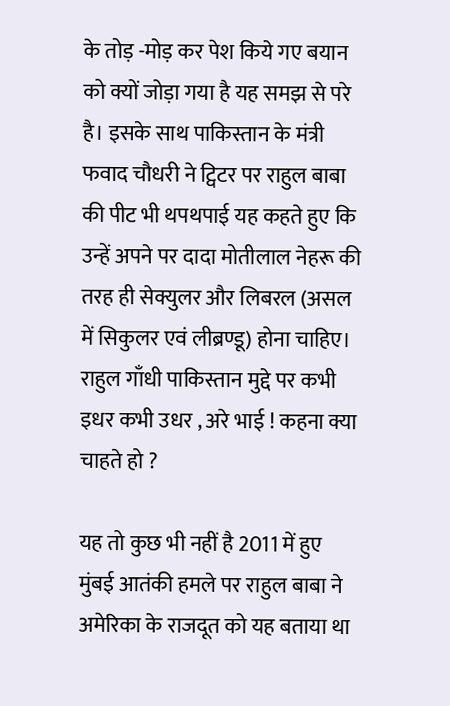के तोड़ -मोड़ कर पेश किये गए बयान को क्यों जोड़ा गया है यह समझ से परे है। इसके साथ पाकिस्तान के मंत्री फवाद चौधरी ने ट्विटर पर राहुल बाबा की पीट भी थपथपाई यह कहते हुए कि उन्हें अपने पर दादा मोतीलाल नेहरू की तरह ही सेक्युलर और लिबरल (असल में सिकुलर एवं लीब्रण्डू) होना चाहिए।
राहुल गाँधी पाकिस्तान मुद्दे पर कभी इधर कभी उधर , अरे भाई ! कहना क्या चाहते हो ?

यह तो कुछ भी नहीं है 2011 में हुए मुंबई आतंकी हमले पर राहुल बाबा ने अमेरिका के राजदूत को यह बताया था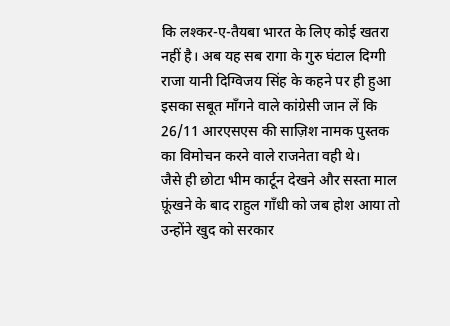कि लश्कर-ए-तैयबा भारत के लिए कोई खतरा नहीं है। अब यह सब रागा के गुरु घंटाल दिग्गी राजा यानी दिग्विजय सिंह के कहने पर ही हुआ इसका सबूत माँगने वाले कांग्रेसी जान लें कि 26/11 आरएसएस की साज़िश नामक पुस्तक का विमोचन करने वाले राजनेता वही थे।
जैसे ही छोटा भीम कार्टून देखने और सस्ता माल फ़ूंखने के बाद राहुल गाँधी को जब होश आया तो उन्होंने खुद को सरकार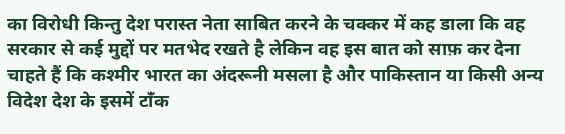का विरोधी किन्तु देश परास्त नेता साबित करने के चक्कर में कह डाला कि वह सरकार से कई मुद्दों पर मतभेद रखते है लेकिन वह इस बात को साफ़ कर देना चाहते हैं कि कश्मीर भारत का अंदरूनी मसला है और पाकिस्तान या किसी अन्य विदेश देश के इसमें टाँक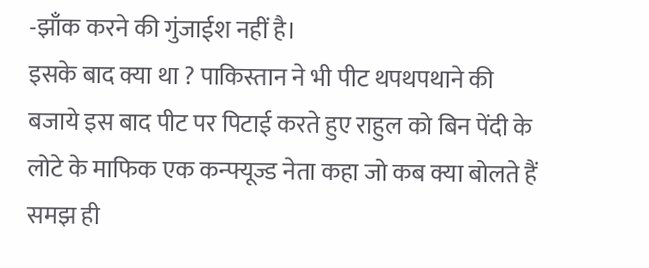-झाँक करने की गुंजाईश नहीं है।
इसके बाद क्या था ? पाकिस्तान ने भी पीट थपथपथाने की बजाये इस बाद पीट पर पिटाई करते हुए राहुल को बिन पेंदी के लोटे के माफिक एक कन्फ्यूज्ड नेता कहा जो कब क्या बोलते हैं समझ ही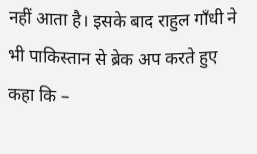नहीं आता है। इसके बाद राहुल गाँधी ने भी पाकिस्तान से ब्रेक अप करते हुए कहा कि –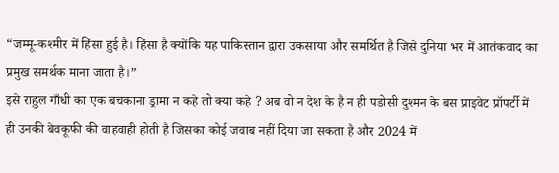“जम्मू-कश्मीर में हिंसा हुई है। हिंसा है क्योंकि यह पाकिस्तान द्वारा उकसाया और समर्थित है जिसे दुनिया भर में आतंकवाद का प्रमुख समर्थक माना जाता है।”
इसे राहुल गाँधी का एक बचकाना ड्रामा न कहे तो क्या कहे ? अब वो न देश के है न ही पडोसी दुश्मन के बस प्राइवेट प्रॉपर्टी में ही उनकी बेवकूफी की वाहवाही होती है जिसका कोई जवाब नहीं दिया जा सकता है और 2024 में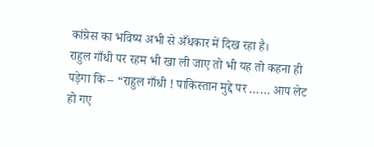कांग्रेस का भविष्य अभी से अँधकार में दिख रहा है।
राहुल गाँधी पर रहम भी खा ली जाए तो भी यह तो कहना ही पड़ेगा कि – “राहुल गाँधी ! पाकिस्तान मुद्दे पर …… आप लेट हो गए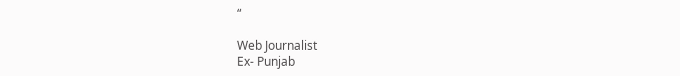“

Web Journalist
Ex- Punjab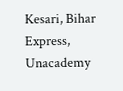Kesari, Bihar Express, Unacademy